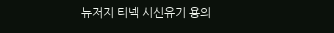뉴저지 티넥 시신유기 용의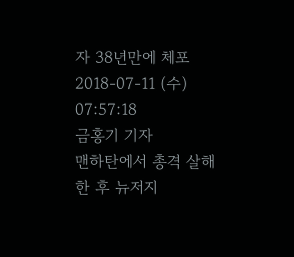자 38년만에 체포
2018-07-11 (수) 07:57:18
금홍기 기자
맨하탄에서 총격 살해한 후 뉴저지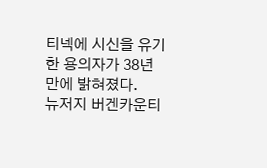티넥에 시신을 유기한 용의자가 38년 만에 밝혀졌다.
뉴저지 버겐카운티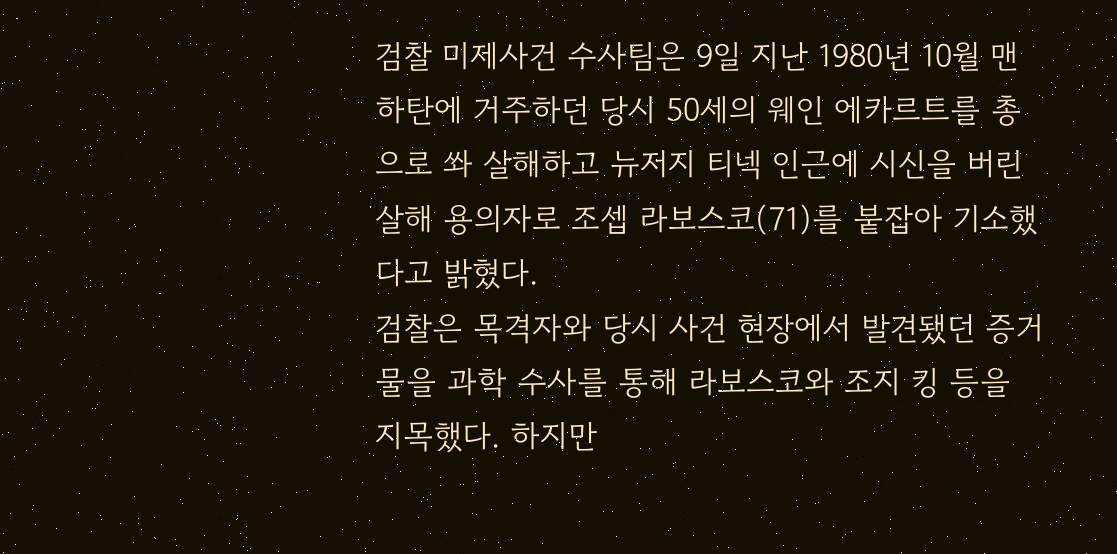검찰 미제사건 수사팀은 9일 지난 1980년 10월 맨하탄에 거주하던 당시 50세의 웨인 에카르트를 총으로 쏴 살해하고 뉴저지 티넥 인근에 시신을 버린 살해 용의자로 조셉 라보스코(71)를 붙잡아 기소했다고 밝혔다.
검찰은 목격자와 당시 사건 현장에서 발견됐던 증거물을 과학 수사를 통해 라보스코와 조지 킹 등을 지목했다. 하지만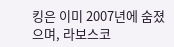킹은 이미 2007년에 숨졌으며, 라보스코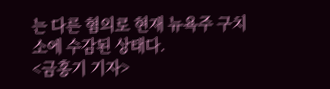는 다른 혐의로 현재 뉴욕주 구치소에 수감된 상태다.
<금홍기 기자>